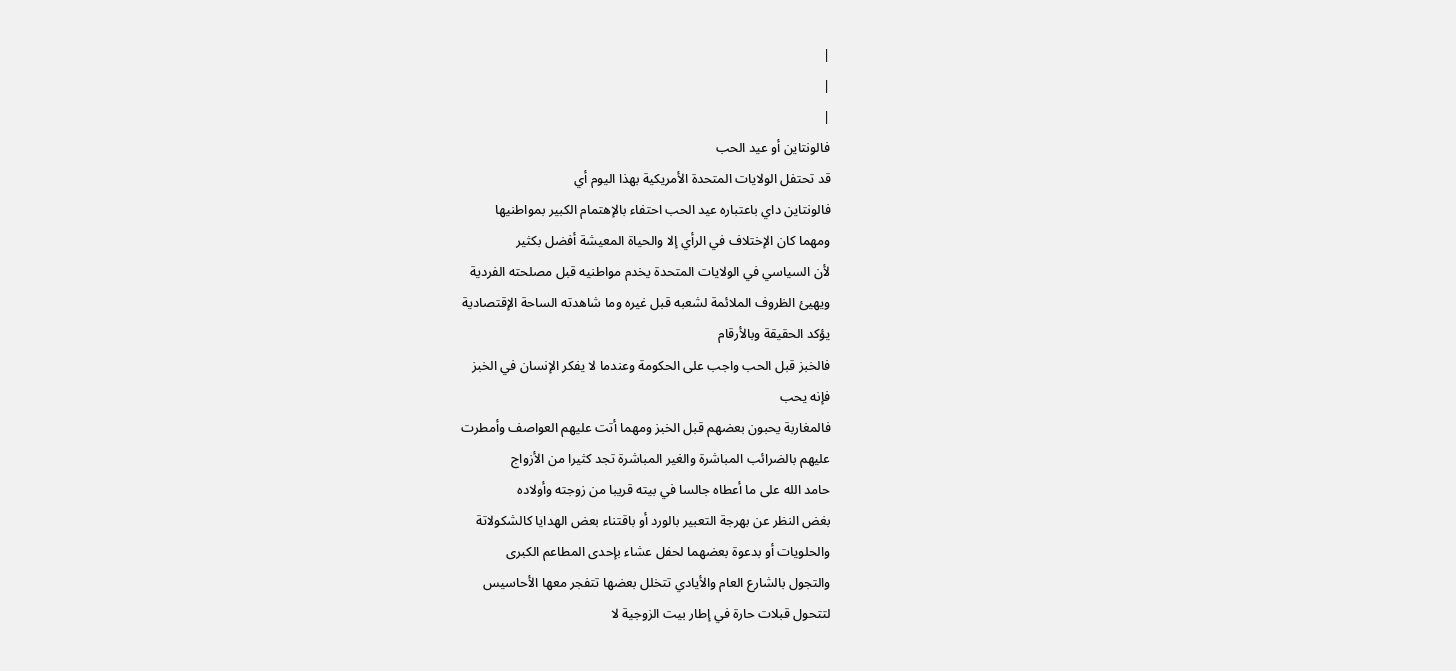|
|
|
فالونتاين أو عيد الحب
قد تحتفل الولايات المتحدة الأمريكية بهذا اليوم أي
فالونتاين داي باعتباره عيد الحب احتفاء بالإهتمام الكبير بمواطنيها
ومهما كان الإختلاف في الرأي إلا والحياة المعيشة أفضل بكثير
لأن السياسي في الولايات المتحدة يخدم مواطنيه قبل مصلحته الفردية
ويهيئ الظروف الملائمة لشعبه قبل غيره وما شاهدته الساحة الإقتصادية
يؤكد الحقيقة وبالأرقام
فالخبز قبل الحب واجب على الحكومة وعندما لا يفكر الإنسان في الخبز
فإنه يحب
فالمغاربة يحبون بعضهم قبل الخبز ومهما أتت عليهم العواصف وأمطرت
عليهم بالضرائب المباشرة والغير المباشرة تجد كثيرا من الأزواج
حامد الله على ما أعطاه جالسا في بيته قريبا من زوجته وأولاده
بغض النظر عن بهرجة التعبير بالورد أو باقتناء بعض الهدايا كالشكولاتة
والحلويات أو بدعوة بعضهما لحفل عشاء بإحدى المطاعم الكبرى
والتجول بالشارع العام والأيادي تتخلل بعضها تتفجر معها الأحاسيس
لتتحول قبلات حارة في إطار بيت الزوجية لا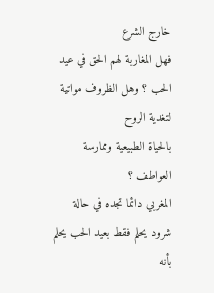خارج الشرع
فهل المغاربة لهم الحق في عيد الحب ؟ وهل الظروف مواتية لتغدية الروح
بالحياة الطبيعية وممارسة العواطف ؟
المغربي دائما تجده في حالة شرود يحلم فقط بعيد الحب يحلم بأنه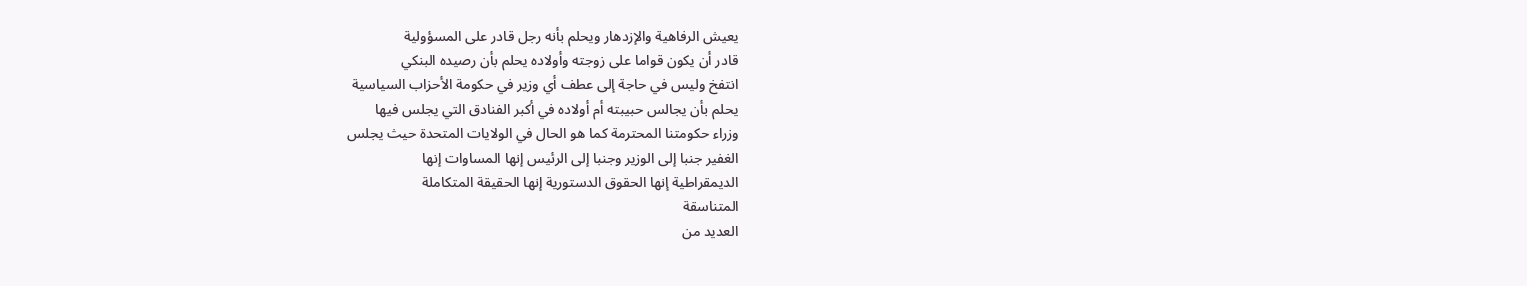يعيش الرفاهية والإزدهار ويحلم بأنه رجل قادر على المسؤولية
قادر أن يكون قواما على زوجته وأولاده يحلم بأن رصيده البنكي
انتفخ وليس في حاجة إلى عطف أي وزير في حكومة الأحزاب السياسية
يحلم بأن يجالس حبيبته أم أولاده في أكبر الفنادق التي يجلس فيها
وزراء حكومتنا المحترمة كما هو الحال في الولايات المتحدة حيث يجلس
الغفير جنبا إلى الوزير وجنبا إلى الرئيس إنها المساوات إنها
الديمقراطية إنها الحقوق الدستورية إنها الحقيقة المتكاملة
المتناسقة
العديد من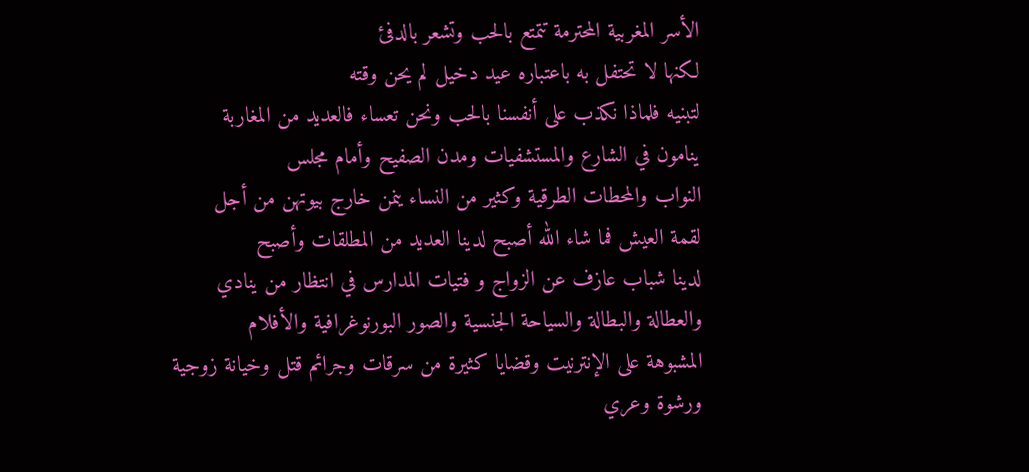الأسر المغربية المحترمة تتمتع بالحب وتشعر بالدفئ
لكنها لا تحتفل به باعتباره عيد دخيل لم يحن وقته
لتبنيه فلماذا نكذب على أنفسنا بالحب ونحن تعساء فالعديد من المغاربة
ينامون في الشارع والمستشفيات ومدن الصفيح وأمام مجلس
النواب والمحطات الطرقية وكثير من النساء ينمن خارج بيوتهن من أجل
لقمة العيش فما شاء الله أصبح لدينا العديد من المطلقات وأصبح
لدينا شباب عازف عن الزواج و فتيات المدارس في انتظار من ينادي
والعطالة والبطالة والسياحة الجنسية والصور البورنوغرافية والأفلام
المشبوهة على الإنترنيت وقضايا كثيرة من سرقات وجرائم قتل وخيانة زوجية
ورشوة وعري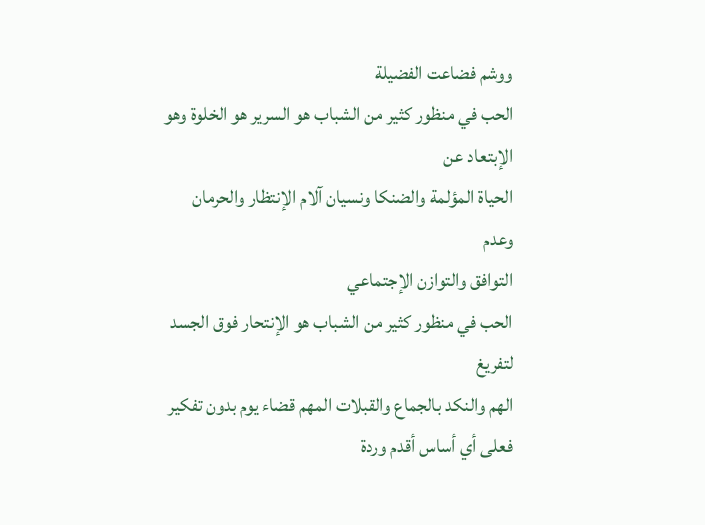ووشم فضاعت الفضيلة
الحب في منظور كثير من الشباب هو السرير هو الخلوة وهو الإبتعاد عن
الحياة المؤلمة والضنكا ونسيان آلام الإنتظار والحرمان وعدم
التوافق والتوازن الإجتماعي
الحب في منظور كثير من الشباب هو الإنتحار فوق الجسد لتفريغ
الهم والنكد بالجماع والقبلات المهم قضاء يوم بدون تفكير
فعلى أي أساس أقدم وردة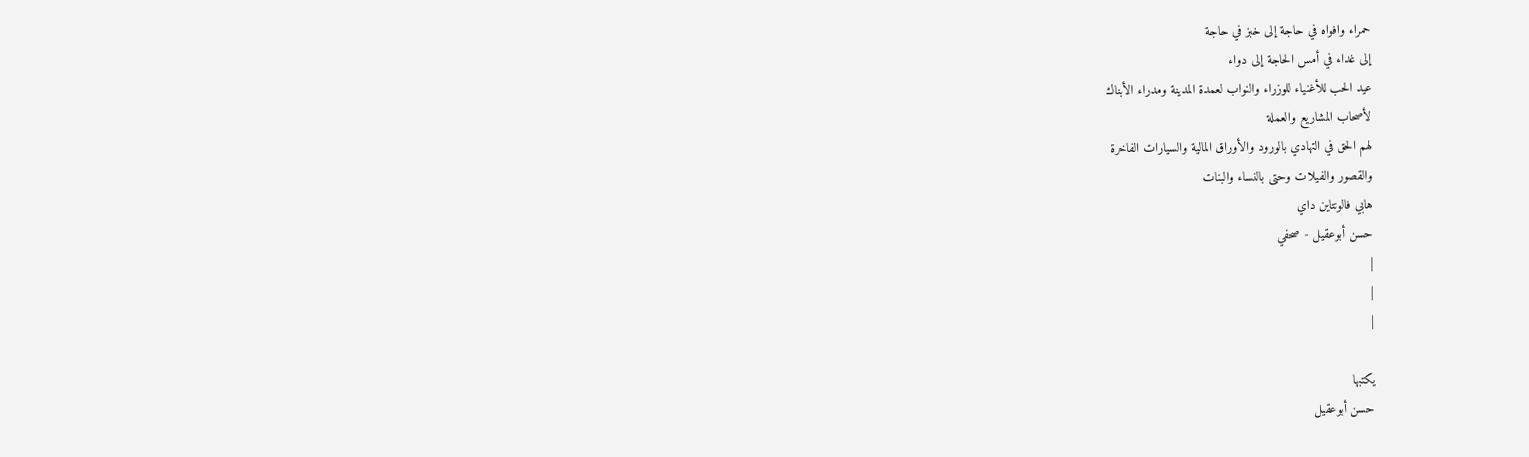حمراء وافواه في حاجة إلى خبز في حاجة
إلى غداء في أمس الحاجة إلى دواء
عيد الحب للأغنياء للوزراء والنواب لعمدة المدينة ومدراء الأبناك
لأصحاب المشاريع والعملة
لهم الحق في التهادي بالورود والأوراق المالية والسيارات الفاخرة
والقصور والفيلات وحتى بالنساء والبنات
هابي فالونتاين داي
حسن أبوعقيل - صحفي
|
|
|

يكتبها
حسن أبوعقيل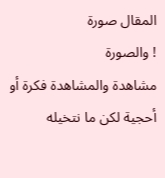المقال صورة
! والصورة
مشاهدة والمشاهدة فكرة أو أحجية لكن ما نتخيله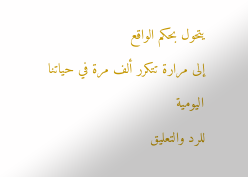يتحول بحكم الواقع
إلى مرارة تتكرر ألف مرة في حياتنا اليومية
للرد والتعليق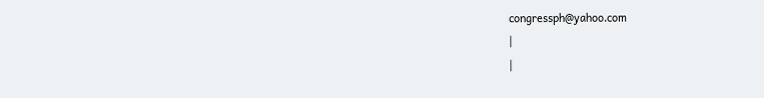congressph@yahoo.com
|
|